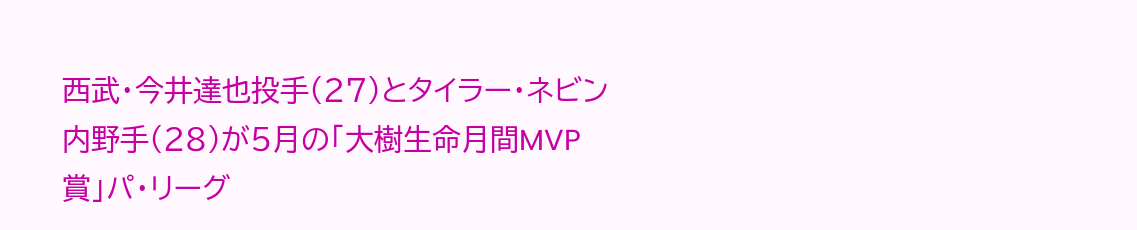西武・今井達也投手(27)とタイラー・ネビン内野手(28)が5月の「大樹生命月間MVP賞」パ・リーグ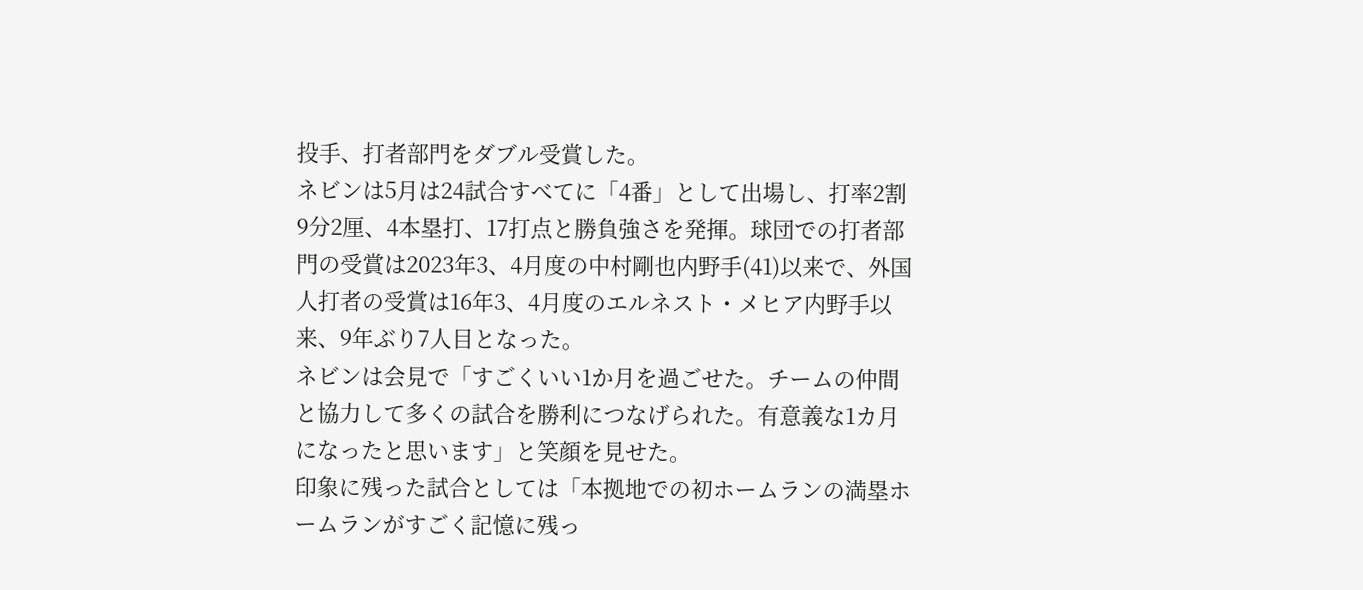投手、打者部門をダブル受賞した。
ネビンは5月は24試合すべてに「4番」として出場し、打率2割9分2厘、4本塁打、17打点と勝負強さを発揮。球団での打者部門の受賞は2023年3、4月度の中村剛也内野手(41)以来で、外国人打者の受賞は16年3、4月度のエルネスト・メヒア内野手以来、9年ぶり7人目となった。
ネビンは会見で「すごくいい1か月を過ごせた。チームの仲間と協力して多くの試合を勝利につなげられた。有意義な1カ月になったと思います」と笑顔を見せた。
印象に残った試合としては「本拠地での初ホームランの満塁ホームランがすごく記憶に残っ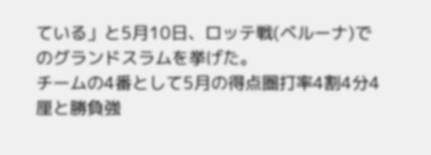ている」と5月10日、ロッテ戦(ベルーナ)でのグランドスラムを挙げた。
チームの4番として5月の得点圏打率4割4分4厘と勝負強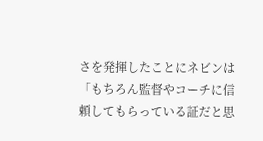さを発揮したことにネビンは「もちろん監督やコーチに信頼してもらっている証だと思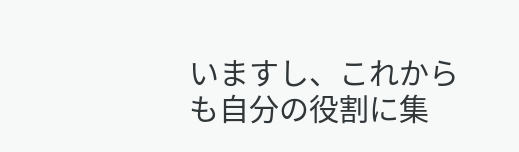いますし、これからも自分の役割に集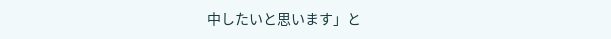中したいと思います」と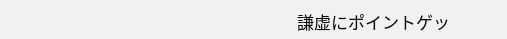謙虚にポイントゲッ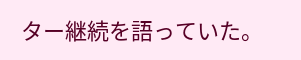ター継続を語っていた。